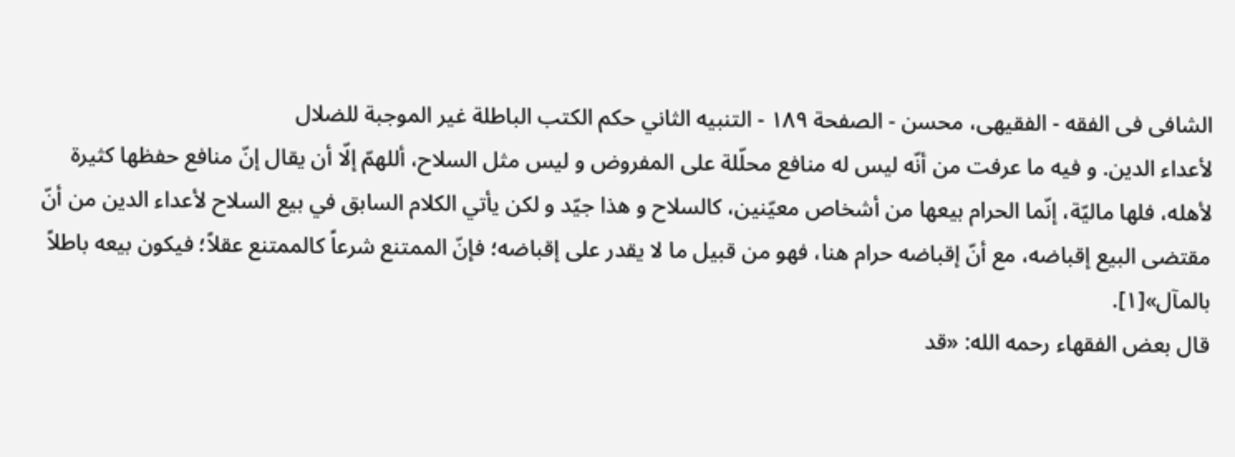الشافی فی الفقه - الفقیهی، محسن - الصفحة ١٨٩ - التنبیه الثاني حكم الكتب الباطلة غير الموجبة للضلال
لأعداء الدين. و فيه ما عرفت من أنّه ليس له منافع محلّلة على المفروض و ليس مثل السلاح، أللهمّ إلّا أن يقال إنّ منافع حفظها كثيرة لأهله، فلها ماليّة، إنّما الحرام بيعها من أشخاص معيّنين، كالسلاح و هذا جيّد و لكن يأتي الكلام السابق في بيع السلاح لأعداء الدين من أنّ مقتضى البيع إقباضه، مع أنّ إقباضه حرام هنا، فهو من قبيل ما لا يقدر على إقباضه؛ فإنّ الممتنع شرعاً كالممتنع عقلاً؛ فيكون بيعه باطلاً بالمآل»[١].
قال بعض الفقهاء رحمه الله: «قد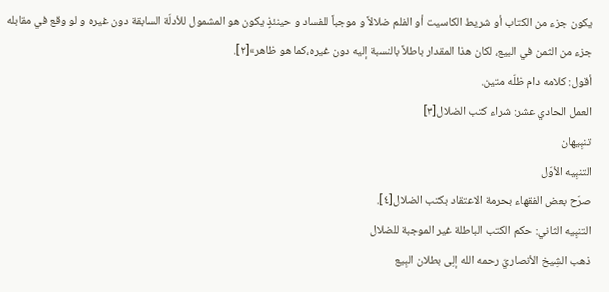يكون جزء من الكتاب أو شريط الكاسيت أو الفلم ضلالاً و موجباً للفساد و حينئذٍ يكون هو المشمول للأدلّة السابقة دون غيره و لو وقع في مقابله جزء من الثمن في البيع، لكان هذا المقدار باطلاً بالنسبة إليه دون غيره،كما هو ظاهر»[٢].
أقول: كلامه دام ظلّه متين.
العمل الحادي عشر: شراء کتب الضلال[٣]
تنبِیهان
التنبِیه الأوّل
صرّح بعض الفقهاء بحرمة الاعتقاد بکتب الضلال[٤].
التنبِیه الثاني: حكم الكتب الباطلة غير الموجبة للضلال
ذهب الشِیخ الأنصاريّ رحمه الله إلِی بطلان البِیع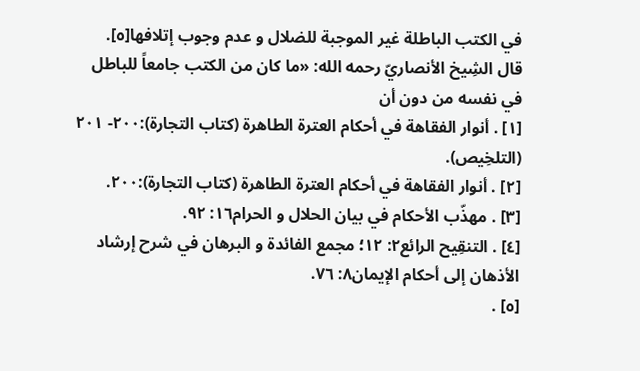في الكتب الباطلة غير الموجبة للضلال و عدم وجوب إتلافها[٥].
قال الشِیخ الأنصاريّ رحمه الله: «ما كان من الكتب جامعاً للباطل في نفسه من دون أن
[١] . أنوار الفقاهة في أحكام العترة الطاهرة (كتاب التجارة):٢٠٠- ٢٠١ (التلخِیص).
[٢] . أنوار الفقاهة في أحكام العترة الطاهرة (كتاب التجارة):٢٠٠.
[٣] . مهذّب الأحكام في بيان الحلال و الحرام١٦: ٩٢.
[٤] . التنقِیح الرائع٢: ١٢؛ مجمع الفائدة و البرهان في شرح إرشاد الأذهان إلى أحكام الإيمان٨: ٧٦.
[٥] .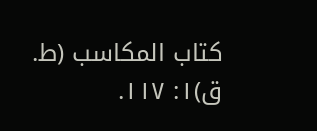کتاب المکاسب (ط. ق)١: ١١٧.